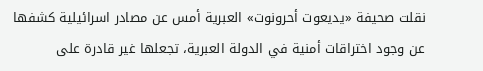نقلت صحيفة «يديعوت أحرونوت» العبرية أمس عن مصادر اسرائيلية كشفها عن وجود اختراقات أمنية في الدولة العبرية، تجعلها غير قادرة على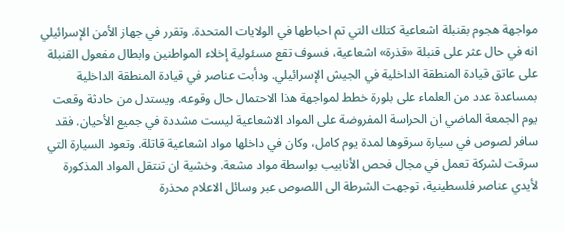مواجهة هجوم بقنبلة اشعاعية كتلك التي تم احباطها في الولايات المتحدة. وتقرر في جهاز الأمن الإسرائيلي انه في حال عثر على قنبلة «قذرة» اشعاعية، فسوف تقع مسئولية إخلاء المواطنين وابطال مفعول القنبلة على عاتق قيادة المنطقة الداخلية في الجيش الإسرائيلي. ودأبت عناصر في قيادة المنطقة الداخلية بمساعدة عدد من العلماء على بلورة خطط لمواجهة هذا الاحتمال حال وقوعه. ويستدل من حادثة وقعت يوم الجمعة الماضي ان الحراسة المفروضة على المواد الاشعاعية ليست مشددة في جميع الأحيان. فقد سافر لصوص في سيارة سرقوها لمدة يوم كامل، وكان في داخلها مواد اشعاعية قاتلة. وتعود السيارة التي سرقت لشركة تعمل في مجال فحص الأنابيب بواسطة مواد مشعة. وخشية ان تنتقل المواد المذكورة لأيدي عناصر فلسطينية، توجهت الشرطة الى اللصوص عبر وسائل الاعلام محذرة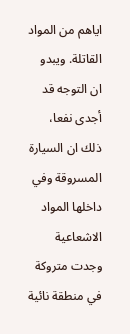اياهم من المواد القاتلة. ويبدو ان التوجه قد أجدى نفعا، ذلك ان السيارة المسروقة وفي داخلها المواد الاشعاعية وجدت متروكة في منطقة نائية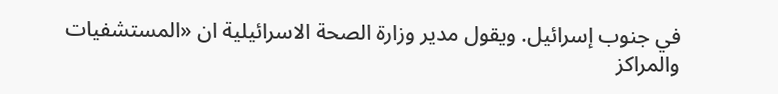في جنوب إسرائيل. ويقول مدير وزارة الصحة الاسرائيلية ان «المستشفيات والمراكز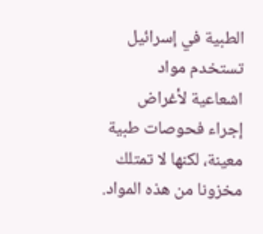الطبية في إسرائيل تستخدم مواد اشعاعية لأغراض إجراء فحوصات طبية معينة، لكنها لا تمتلك مخزونا من هذه المواد.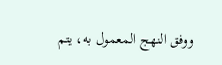ووفق النهج المعمول به، يتم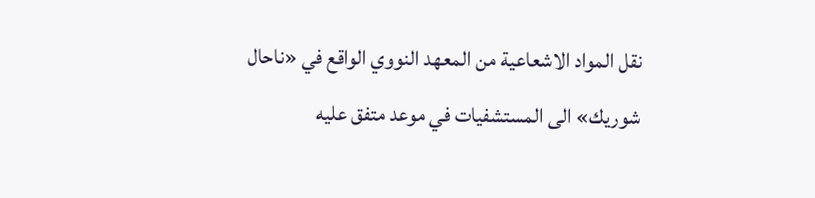نقل المواد الاشعاعية من المعهد النووي الواقع في «ناحال شوريك» الى المستشفيات في موعد متفق عليه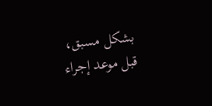بشكل مسبق، قبل موعد إجراء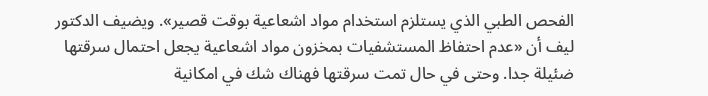الفحص الطبي الذي يستلزم استخدام مواد اشعاعية بوقت قصير». ويضيف الدكتور ليف أن «عدم احتفاظ المستشفيات بمخزون مواد اشعاعية يجعل احتمال سرقتها ضئيلة جدا. وحتى في حال تمت سرقتها فهناك شك في امكانية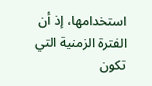استخدامها، إذ أن الفترة الزمنية التي تكون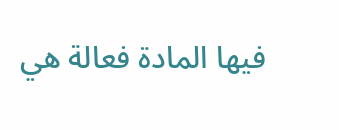فيها المادة فعالة هي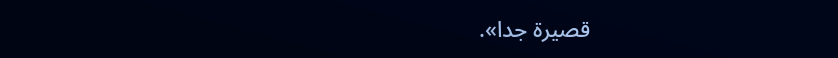قصيرة جدا».